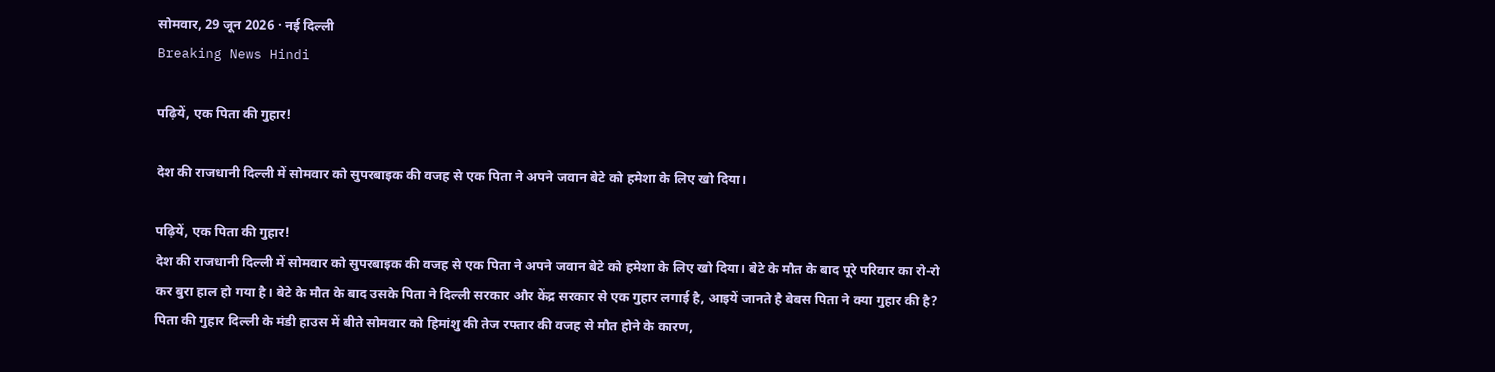सोमवार, 29 जून 2026 · नई दिल्ली
Breaking News Hindi

पढ़ियें, एक पिता की गुहार!

देश की राजधानी दिल्ली में सोमवार को सुपरबाइक की वजह से एक पिता ने अपने जवान बेटे को हमेशा के लिए खो दिया।

पढ़ियें, एक पिता की गुहार!
देश की राजधानी दिल्ली में सोमवार को सुपरबाइक की वजह से एक पिता ने अपने जवान बेटे को हमेशा के लिए खो दिया। बेटे के मौत के बाद पूरे परिवार का रो-रो कर बुरा हाल हो गया है। बेटे के मौत के बाद उसके पिता ने दिल्ली सरकार और केंद्र सरकार से एक गुहार लगाई है, आइयें जानते है बेबस पिता ने क्या गुहार की है? पिता की गुहार दिल्ली के मंडी हाउस में बीते सोमवार को हिमांशु की तेज रफ्तार की वजह से मौत होने के कारण,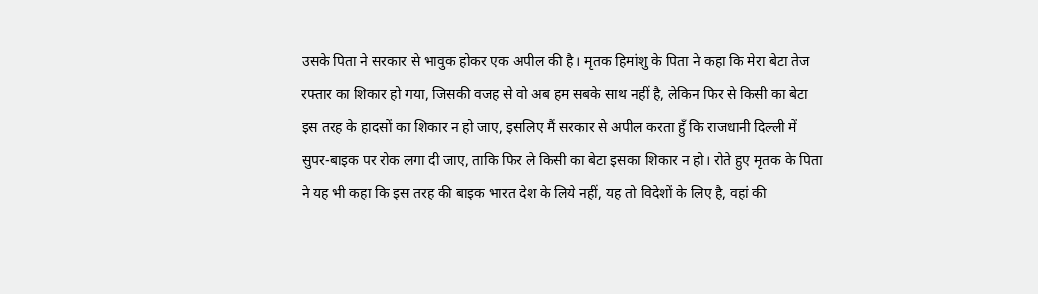उसके पिता ने सरकार से भावुक होकर एक अपील की है। मृतक हिमांशु के पिता ने कहा कि मेरा बेटा तेज रफ्तार का शिकार हो गया, जिसकी वजह से वो अब हम सबके साथ नहीं है, लेकिन फिर से किसी का बेटा इस तरह के हादसों का शिकार न हो जाए, इसलिए मैं सरकार से अपील करता हुँ कि राजधानी दिल्ली में सुपर-बाइक पर रोक लगा दी जाए, ताकि फिर ले किसी का बेटा इसका शिकार न हो। रोते हुए मृतक के पिता ने यह भी कहा कि इस तरह की बाइक भारत देश के लिये नहीं, यह तो विदेशों के लिए है, वहां की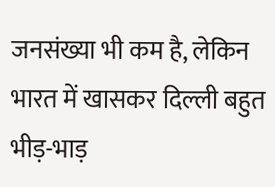जनसंख्या भी कम है, लेकिन भारत में खासकर दिल्ली बहुत भीड़-भाड़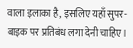वाला इलाका है, इसलिए यहाँ सुपर-बाइक पर प्रतिबंध लगा देनी चाहिए।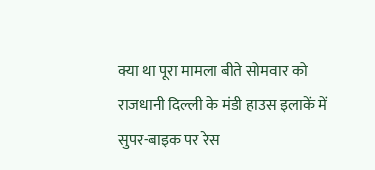क्या था पूरा मामला बीते सोमवार को राजधानी दिल्ली के मंडी हाउस इलाकें में सुपर-बाइक पर रेस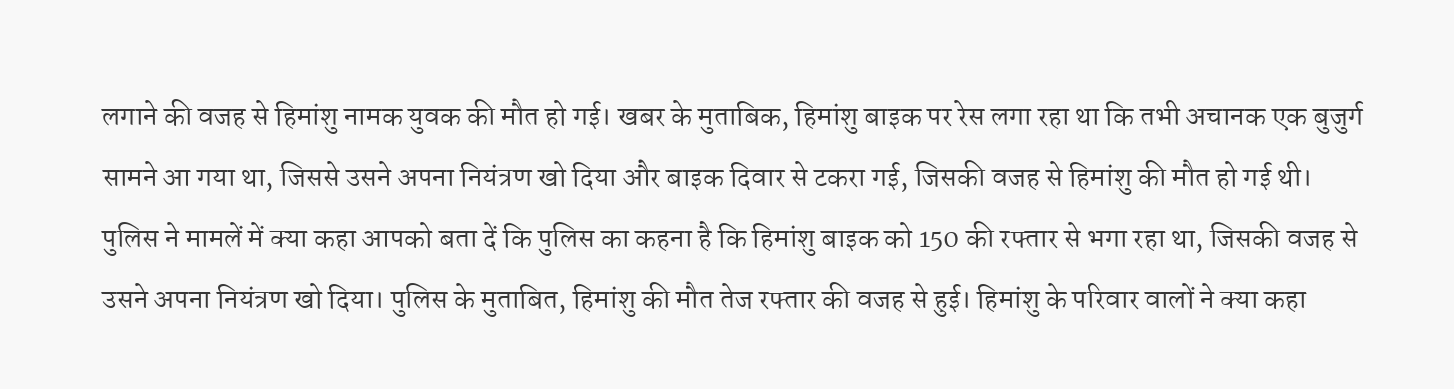लगाने की वजह से हिमांशु नामक युवक की मौत हो गई। खबर के मुताबिक, हिमांशु बाइक पर रेस लगा रहा था कि तभी अचानक एक बुजुर्ग सामने आ गया था, जिससे उसने अपना नियंत्रण खो दिया और बाइक दिवार से टकरा गई, जिसकी वजह से हिमांशु की मौत हो गई थी। पुलिस ने मामलें में क्या कहा आपको बता दें कि पुलिस का कहना है कि हिमांशु बाइक को 150 की रफ्तार से भगा रहा था, जिसकी वजह से उसने अपना नियंत्रण खो दिया। पुलिस के मुताबित, हिमांशु की मौत तेज रफ्तार की वजह से हुई। हिमांशु के परिवार वालों ने क्या कहा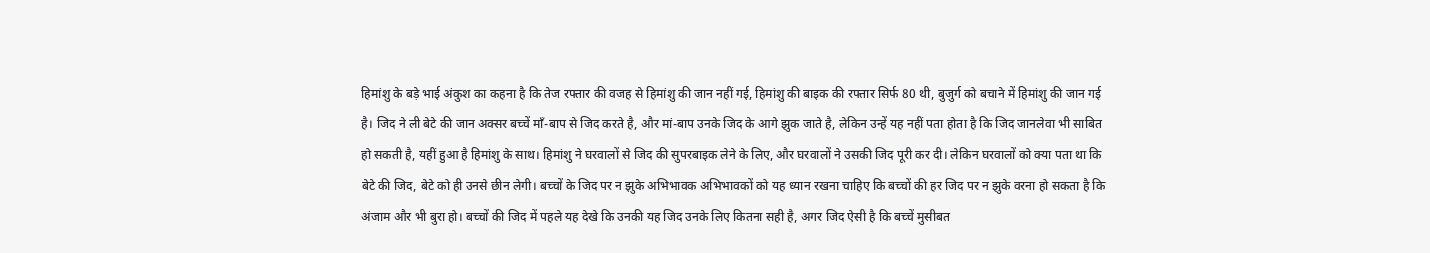हिमांशु के बड़े भाई अंकुश का कहना है कि तेज रफ्तार की वजह से हिमांशु की जान नहीं गई, हिमांशु की बाइक की रफ्तार सिर्फ 80 थी, बुजुर्ग को बचाने में हिमांशु की जान गई है। जिद ने ली बेटे की जान अक्सर बच्चें माँ-बाप से जिद करते है, और मां-बाप उनके जिद के आगे झुक जाते है, लेकिन उन्हें यह नहीं पता होता है कि जिद जानलेवा भी साबित हो सकती है, यहीं हुआ है हिमांशु के साथ। हिमांशु ने घरवालों से जिद की सुपरबाइक लेने के लिए, और घरवालों ने उसकी जिद पूरी कर दी। लेकिन घरवालों को क्या पता था कि बेटे की जिद, बेटे को ही उनसे छीन लेगी। बच्चों के जिद पर न झुके अभिभावक अभिभावकों को यह ध्यान रखना चाहिए कि बच्चों की हर जिद पर न झुके वरना हो सकता है कि अंजाम और भी बुरा हो। बच्चों की जिद में पहले यह देखे कि उनकी यह जिद उनके लिए कितना सही है, अगर जिद ऐसी है कि बच्चें मुसीबत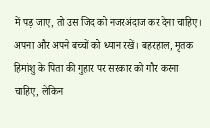में पड़ जाए, तो उस जिद को नजरअंदाज कर देना चाहिए। अपना और अपने बच्चों को ध्यान रखें। बहरहाल, मृतक हिमांशु के पिता की गुहार पर सरकार को गौर करना चाहिए, लेकिन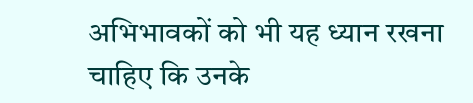अभिभावकों को भी यह ध्यान रखना चाहिए कि उनके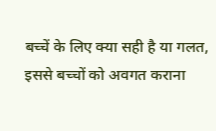बच्चें के लिए क्या सही है या गलत, इससे बच्चों को अवगत कराना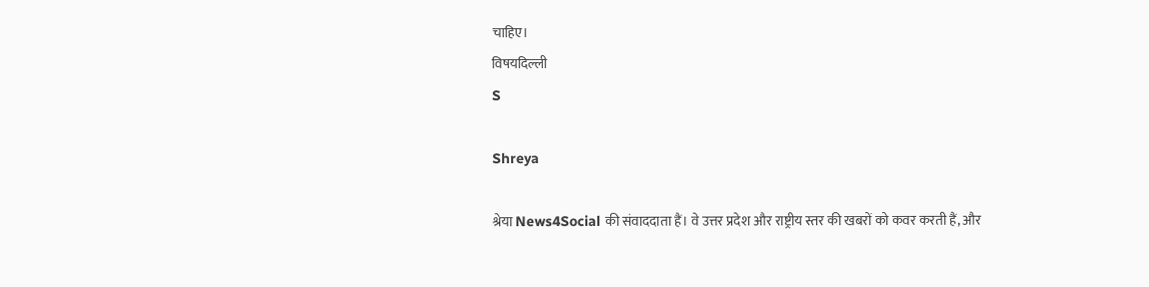चाहिए।
विषयदिल्ली
S

Shreya

श्रेया News4Social की संवाददाता हैं। वे उत्तर प्रदेश और राष्ट्रीय स्तर की खबरों को कवर करती हैं, और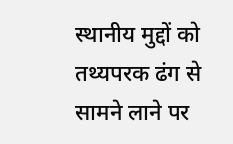स्थानीय मुद्दों को तथ्यपरक ढंग से सामने लाने पर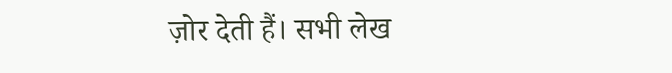ज़ोर देती हैं। सभी लेख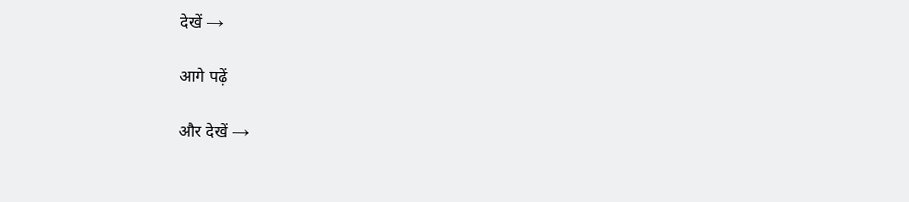देखें →

आगे पढ़ें

और देखें →